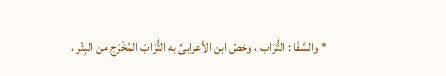* والسَّفَا : التُّرَاب ، وخصّ ابن الأعرابىِّ به التُّرَابَ المُخْرَج من البِئْر ،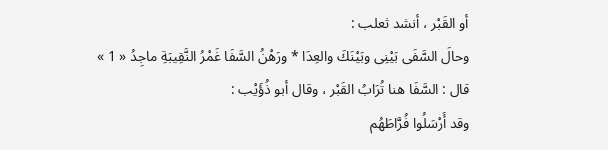أو القَبْر ، أنشد ثعلب :
وحالَ السَّفَى بَيْنِى وبَيْنَكَ والعِدَا * ورَهْنُ السَّفَا غَمْرُ النَّقِيبَةِ ماجِدُ « 1 »
قال : السَّفَا هنا تُرَابُ القَبْر ، وقال أبو ذُؤَيْب :
وقد أَرْسَلُوا فُرَّاطَهُم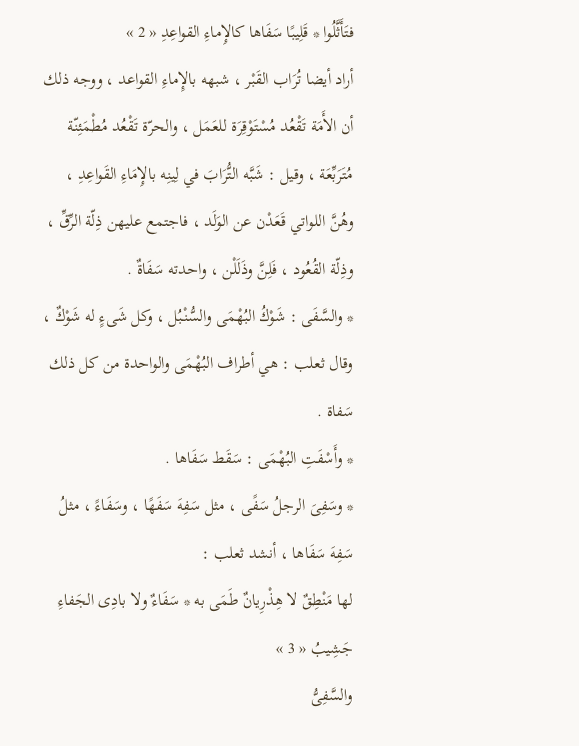فتَأَثَّلُوا * قَلِيبًا سَفَاها كالإِماءِ القواعِدِ « 2 »
أراد أيضا تُرَاب القَبْر ، شبهه بالإِماءِ القواعد ، ووجه ذلك أن الأَمَة تَقْعُد مُسْتَوْقِرَة للعَمَل ، والحرّة تَقْعُد مُطْمَئِنّة مُتَرَبِّعَة ، وقيل : شَبَّه التُّرَابَ في لِينِه بالإِمَاءِ القَواعِدِ ، وهُنَّ اللواتي قَعَدْن عن الوَلَد ، فاجتمع عليهن ذِلّة الرِّقِّ ، وذِلّة القُعُود ، فَلِنَّ وذَلَلْن ، واحدته سَفَاةٌ .
* والسَّفَى : شَوْكُ البُهْمَى والسُّنْبُل ، وكل شَىءٍ له شَوْكٌ ، وقال ثعلب : هي أطراف البُهْمَى والواحدة من كل ذلك سَفاة .
* وأَسْفَتِ البُهْمَى : سَقَط سَفَاها .
* وسَفِىَ الرجلُ سَفًى ، مثل سَفِهَ سَفَهًا ، وسَفَاءً ، مثلُ سَفِهَ سَفَاها ، أنشد ثعلب :
لها مَنْطِقٌ لا هِذْرِيانٌ طَمَى به * سَفَاءٌ ولا بادِى الجَفاءِ جَشِيبُ « 3 »
والسَّفِىُّ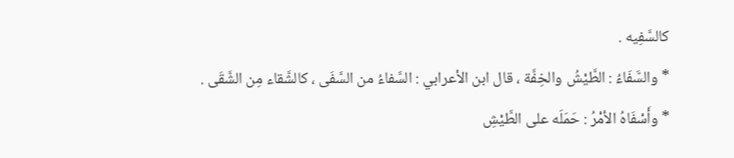كالسَّفِيه .
* والسَّفَاءُ : الطَّيْشُ والخِفَّة ، قال ابن الأعرابي : السَّفاءُ من السَّفَى ، كالشَّقاء مِن الشَّقَى .
* وأَسْفَاهُ الأمْرُ : حَمَلَه على الطَّيْشِ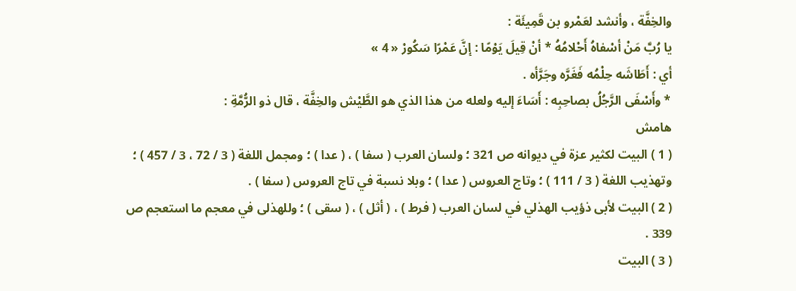والخِفَّة ، وأنشد لعَمْرو بن قَمِيئَة :
يا رُبَّ مَنْ أسْفاهُ أَحْلامُهُ * أنْ قِيلَ يَوْمًا : إنَّ عَمْرًا سَكُورْ « 4 »
أي : أَطَاشَه حِلْمُه فَغَرَّه وجَرَّأه .
* وأَسْفَى الرَّجُلُ بصاحِبِه : أَسَاءَ إليه ولعله من هذا الذي هو الطَّيْش والخِفَّة ، قال ذو الرُّمَّةِ :
هامش
( 1 ) البيت لكثير عزة في ديوانه ص 321 ؛ ولسان العرب ( سفا ) ، ( عدا ) ؛ ومجمل اللغة ( 3 / 72 ، 3 / 457 ) ؛ وتهذيب اللغة ( 3 / 111 ) ؛ وتاج العروس ( عدا ) ؛ وبلا نسبة في تاج العروس ( سفا ) .
( 2 ) البيت لأبى ذؤيب الهذلي في لسان العرب ( فرط ) ، ( أثل ) ، ( سقى ) ؛ وللهذلى في معجم ما استعجم ص 339 .
( 3 ) البيت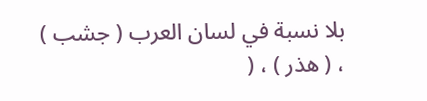بلا نسبة في لسان العرب ( جشب ) ، ( هذر ) ، (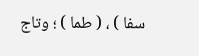سفا ) ، ( طما ) ؛ وتاج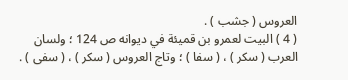العروس ( جشب ) .
( 4 ) البيت لعمرو بن قميئة في ديوانه ص 124 ؛ ولسان العرب ( سكر ) ، ( سفا ) ؛ وتاج العروس ( سكر ) ، ( سفى ) .